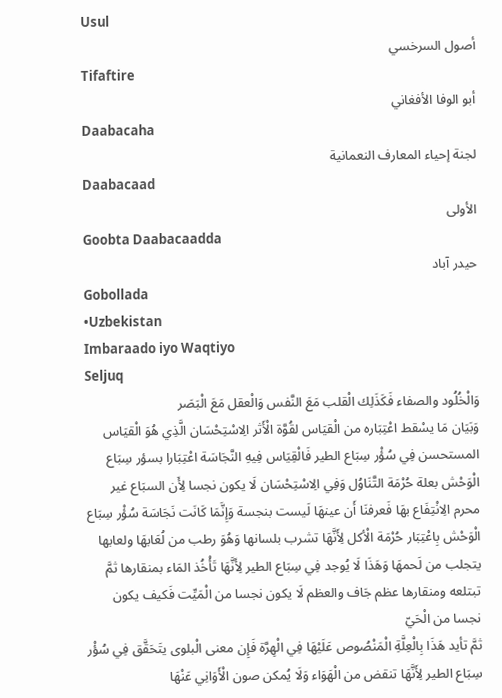Usul
أصول السرخسي
Tifaftire
أبو الوفا الأفغاني
Daabacaha
لجنة إحياء المعارف النعمانية
Daabacaad
الأولى
Goobta Daabacaadda
حيدر آباد
Gobollada
•Uzbekistan
Imbaraado iyo Waqtiyo
Seljuq
وَالْخُلُود والصفاء فَكَذَلِك الْقلب مَعَ النَّفس وَالْعقل مَعَ الْبَصَر
وَبَيَان مَا يسْقط اعْتِبَاره من الْقيَاس لقُوَّة الْأَثر الِاسْتِحْسَان الَّذِي هُوَ الْقيَاس المستحسن فِي سُؤْر سِبَاع الطير فَالْقِيَاس فِيهِ النَّجَاسَة اعْتِبَارا بسؤر سِبَاع الْوَحْش بعلة حُرْمَة التَّنَاوُل وَفِي الِاسْتِحْسَان لَا يكون نجسا لِأَن السبَاع غير محرم الِانْتِفَاع بهَا فَعرفنَا أَن عينهَا لَيست بنجسة وَإِنَّمَا كَانَت نَجَاسَة سُؤْر سِبَاع الْوَحْش بِاعْتِبَار حُرْمَة الْأكل لِأَنَّهَا تشرب بلسانها وَهُوَ رطب من لُعَابهَا ولعابها يتجلب من لَحمهَا وَهَذَا لَا يُوجد فِي سِبَاع الطير لِأَنَّهَا تَأْخُذ المَاء بمنقارها ثمَّ تبتلعه ومنقارها عظم جَاف والعظم لَا يكون نجسا من الْمَيِّت فَكيف يكون نجسا من الْحَيّ
ثمَّ تأيد هَذَا بِالْعِلَّةِ الْمَنْصُوص عَلَيْهَا فِي الْهِرَّة فَإِن معنى الْبلوى يتَحَقَّق فِي سُؤْر سِبَاع الطير لِأَنَّهَا تنقض من الْهَوَاء وَلَا يُمكن صون الْأَوَانِي عَنْهَا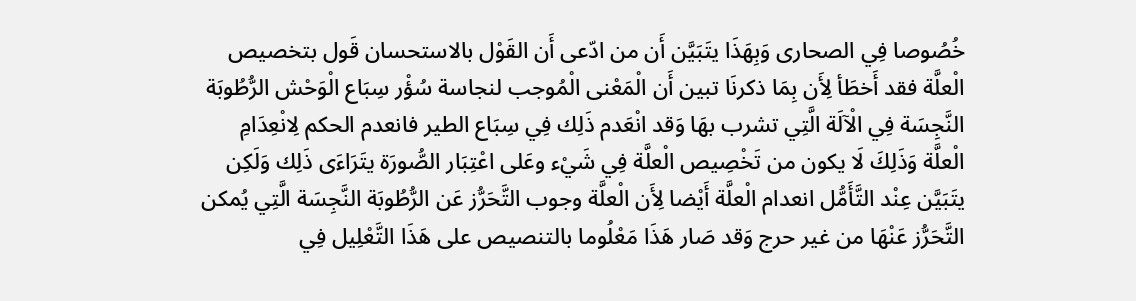خُصُوصا فِي الصحارى وَبِهَذَا يتَبَيَّن أَن من ادّعى أَن القَوْل بالاستحسان قَول بتخصيص الْعلَّة فقد أَخطَأ لِأَن بِمَا ذكرنَا تبين أَن الْمَعْنى الْمُوجب لنجاسة سُؤْر سِبَاع الْوَحْش الرُّطُوبَة النَّجِسَة فِي الْآلَة الَّتِي تشرب بهَا وَقد انْعَدم ذَلِك فِي سِبَاع الطير فانعدم الحكم لِانْعِدَامِ الْعلَّة وَذَلِكَ لَا يكون من تَخْصِيص الْعلَّة فِي شَيْء وعَلى اعْتِبَار الصُّورَة يتَرَاءَى ذَلِك وَلَكِن يتَبَيَّن عِنْد التَّأَمُّل انعدام الْعلَّة أَيْضا لِأَن الْعلَّة وجوب التَّحَرُّز عَن الرُّطُوبَة النَّجِسَة الَّتِي يُمكن التَّحَرُّز عَنْهَا من غير حرج وَقد صَار هَذَا مَعْلُوما بالتنصيص على هَذَا التَّعْلِيل فِي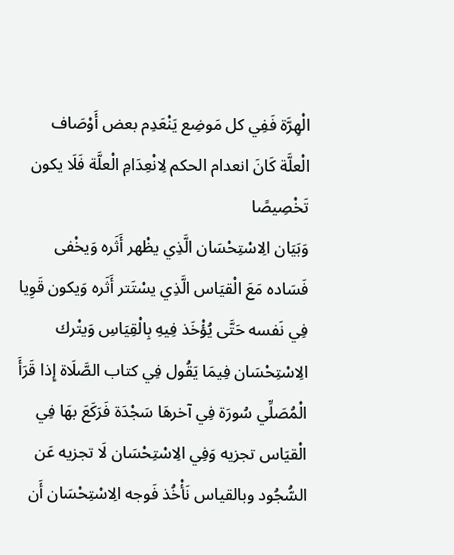الْهِرَّة فَفِي كل مَوضِع يَنْعَدِم بعض أَوْصَاف الْعلَّة كَانَ انعدام الحكم لِانْعِدَامِ الْعلَّة فَلَا يكون تَخْصِيصًا
وَبَيَان الِاسْتِحْسَان الَّذِي يظْهر أَثَره وَيخْفى فَسَاده مَعَ الْقيَاس الَّذِي يسْتَتر أَثَره وَيكون قَوِيا فِي نَفسه حَتَّى يُؤْخَذ فِيهِ بِالْقِيَاسِ وَيتْرك الِاسْتِحْسَان فِيمَا يَقُول فِي كتاب الصَّلَاة إِذا قَرَأَ الْمُصَلِّي سُورَة فِي آخرهَا سَجْدَة فَرَكَعَ بهَا فِي الْقيَاس تجزيه وَفِي الِاسْتِحْسَان لَا تجزيه عَن السُّجُود وبالقياس نَأْخُذ فَوجه الِاسْتِحْسَان أَن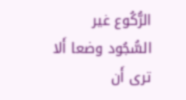الرُّكُوع غير السُّجُود وضعا أَلا ترى أَن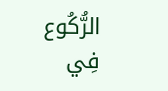الرُّكُوع فِي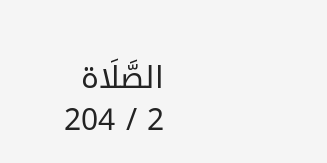الصَّلَاة
2 / 204